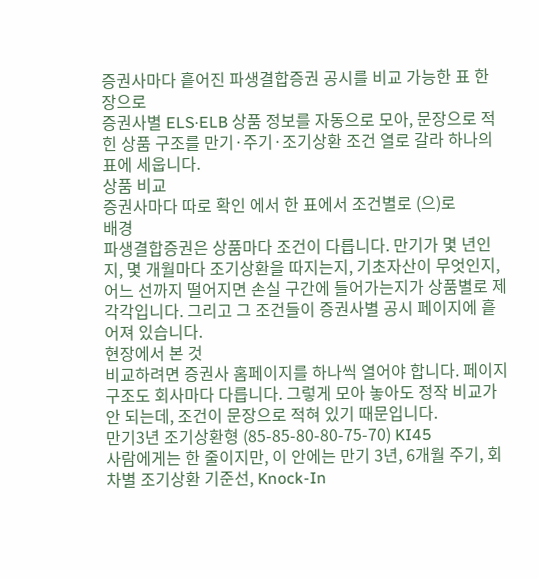증권사마다 흩어진 파생결합증권 공시를 비교 가능한 표 한 장으로
증권사별 ELS·ELB 상품 정보를 자동으로 모아, 문장으로 적힌 상품 구조를 만기·주기·조기상환 조건 열로 갈라 하나의 표에 세웁니다.
상품 비교
증권사마다 따로 확인 에서 한 표에서 조건별로 (으)로
배경
파생결합증권은 상품마다 조건이 다릅니다. 만기가 몇 년인지, 몇 개월마다 조기상환을 따지는지, 기초자산이 무엇인지, 어느 선까지 떨어지면 손실 구간에 들어가는지가 상품별로 제각각입니다. 그리고 그 조건들이 증권사별 공시 페이지에 흩어져 있습니다.
현장에서 본 것
비교하려면 증권사 홈페이지를 하나씩 열어야 합니다. 페이지 구조도 회사마다 다릅니다. 그렇게 모아 놓아도 정작 비교가 안 되는데, 조건이 문장으로 적혀 있기 때문입니다.
만기3년 조기상환형 (85-85-80-80-75-70) KI45
사람에게는 한 줄이지만, 이 안에는 만기 3년, 6개월 주기, 회차별 조기상환 기준선, Knock-In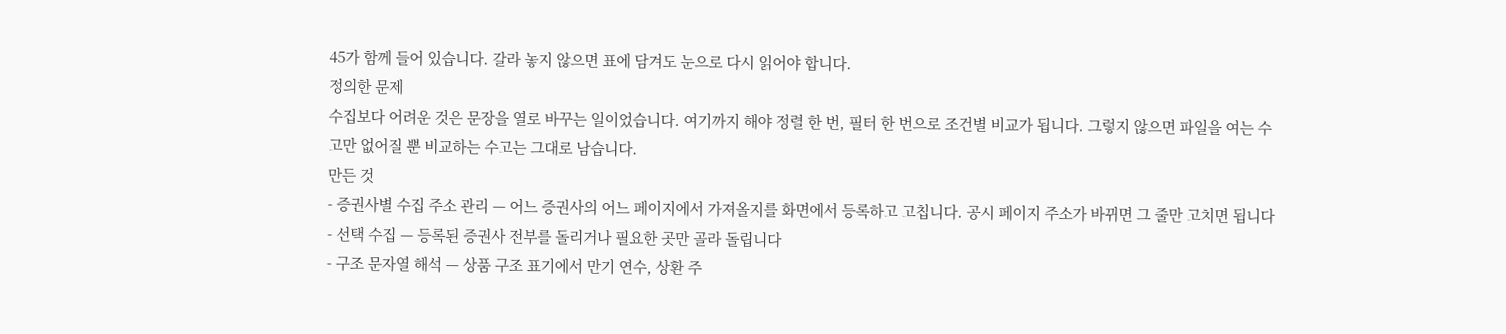45가 함께 들어 있습니다. 갈라 놓지 않으면 표에 담겨도 눈으로 다시 읽어야 합니다.
정의한 문제
수집보다 어려운 것은 문장을 열로 바꾸는 일이었습니다. 여기까지 해야 정렬 한 번, 필터 한 번으로 조건별 비교가 됩니다. 그렇지 않으면 파일을 여는 수고만 없어질 뿐 비교하는 수고는 그대로 남습니다.
만든 것
- 증권사별 수집 주소 관리 — 어느 증권사의 어느 페이지에서 가져올지를 화면에서 등록하고 고칩니다. 공시 페이지 주소가 바뀌면 그 줄만 고치면 됩니다
- 선택 수집 — 등록된 증권사 전부를 돌리거나 필요한 곳만 골라 돌립니다
- 구조 문자열 해석 — 상품 구조 표기에서 만기 연수, 상환 주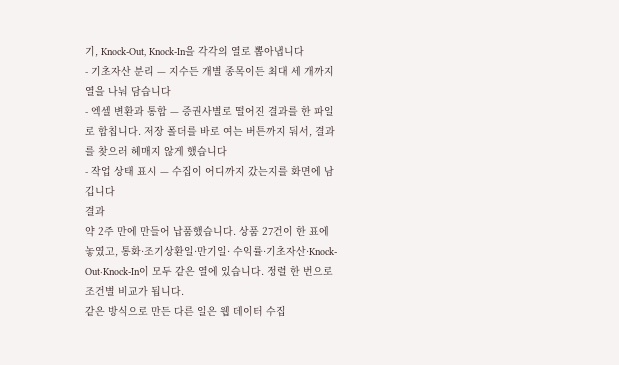기, Knock-Out, Knock-In을 각각의 열로 뽑아냅니다
- 기초자산 분리 — 지수든 개별 종목이든 최대 세 개까지 열을 나눠 담습니다
- 엑셀 변환과 통합 — 증권사별로 떨어진 결과를 한 파일로 합칩니다. 저장 폴더를 바로 여는 버튼까지 둬서, 결과를 찾으러 헤매지 않게 했습니다
- 작업 상태 표시 — 수집이 어디까지 갔는지를 화면에 남깁니다
결과
약 2주 만에 만들어 납품했습니다. 상품 27건이 한 표에 놓였고, 통화·조기상환일·만기일· 수익률·기초자산·Knock-Out·Knock-In이 모두 같은 열에 있습니다. 정렬 한 번으로 조건별 비교가 됩니다.
같은 방식으로 만든 다른 일은 웹 데이터 수집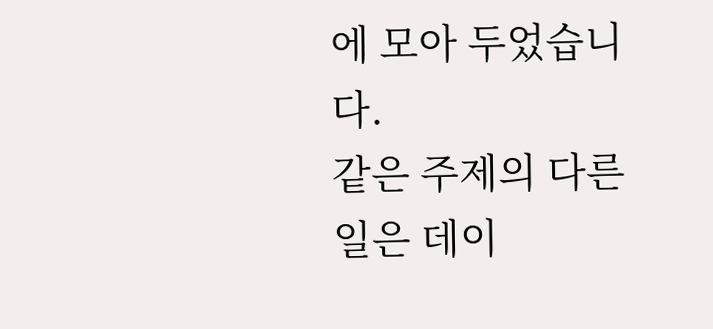에 모아 두었습니다.
같은 주제의 다른 일은 데이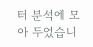터 분석에 모아 두었습니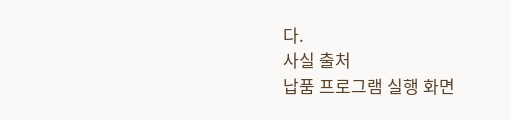다.
사실 출처
납품 프로그램 실행 화면